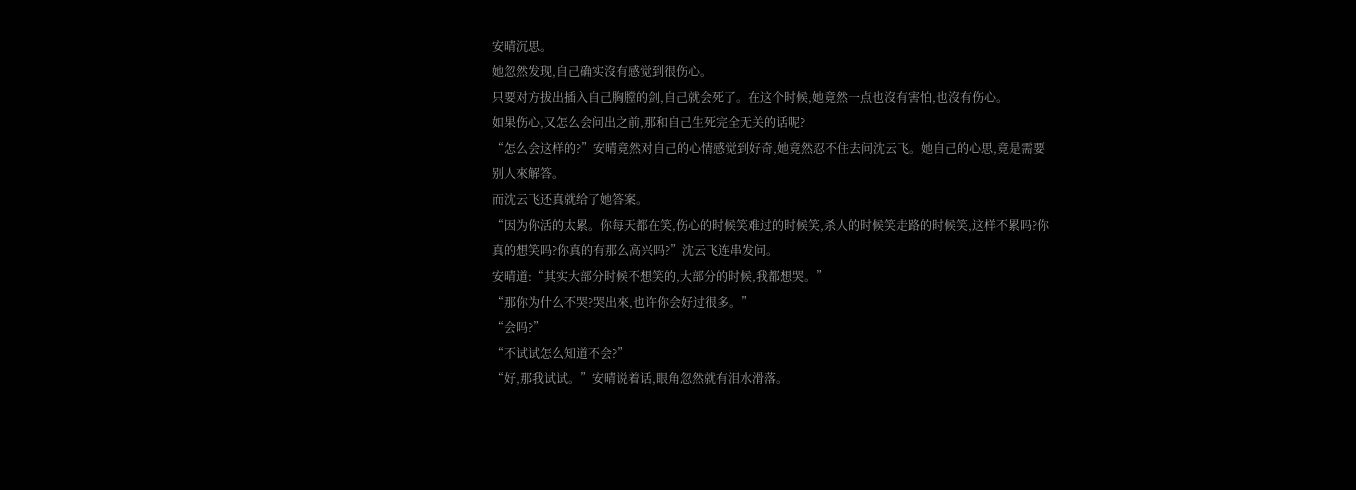安晴沉思。
她忽然发现,自己确实沒有感觉到很伤心。
只要对方拔出插入自己胸膛的剑,自己就会死了。在这个时候,她竟然一点也沒有害怕,也沒有伤心。
如果伤心,又怎么会问出之前,那和自己生死完全无关的话呢?
“怎么会这样的?”安晴竟然对自己的心情感觉到好奇,她竟然忍不住去问沈云飞。她自己的心思,竟是需要别人來解答。
而沈云飞还真就给了她答案。
“因为你活的太累。你每天都在笑,伤心的时候笑难过的时候笑,杀人的时候笑走路的时候笑,这样不累吗?你真的想笑吗?你真的有那么高兴吗?”沈云飞连串发问。
安晴道:“其实大部分时候不想笑的,大部分的时候,我都想哭。”
“那你为什么不哭?哭出來,也许你会好过很多。”
“会吗?”
“不试试怎么知道不会?”
“好,那我试试。”安晴说着话,眼角忽然就有泪水滑落。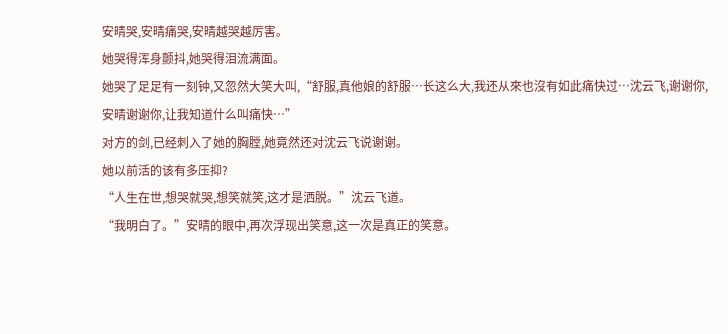安晴哭,安晴痛哭,安晴越哭越厉害。
她哭得浑身颤抖,她哭得泪流满面。
她哭了足足有一刻钟,又忽然大笑大叫,“舒服,真他娘的舒服…长这么大,我还从來也沒有如此痛快过…沈云飞,谢谢你,安晴谢谢你,让我知道什么叫痛快…”
对方的剑,已经刺入了她的胸膛,她竟然还对沈云飞说谢谢。
她以前活的该有多压抑?
“人生在世,想哭就哭,想笑就笑,这才是洒脱。”沈云飞道。
“我明白了。”安晴的眼中,再次浮现出笑意,这一次是真正的笑意。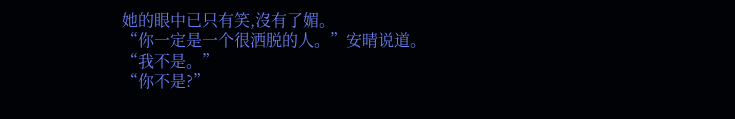她的眼中已只有笑,沒有了媚。
“你一定是一个很洒脱的人。”安晴说道。
“我不是。”
“你不是?”